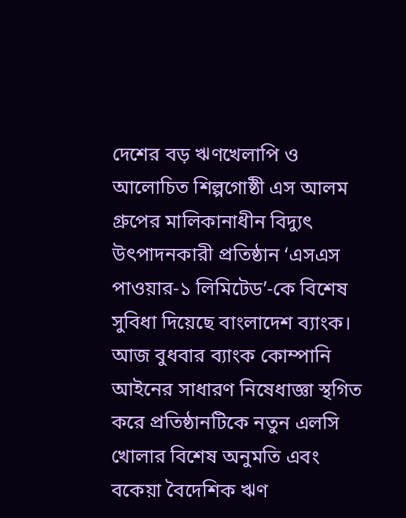দেশের বড় ঋণখেলাপি ও আলোচিত শিল্পগোষ্ঠী এস আলম গ্রুপের মালিকানাধীন বিদ্যুৎ উৎপাদনকারী প্রতিষ্ঠান ‘এসএস পাওয়ার-১ লিমিটেড’-কে বিশেষ সুবিধা দিয়েছে বাংলাদেশ ব্যাংক। আজ বুধবার ব্যাংক কোম্পানি আইনের সাধারণ নিষেধাজ্ঞা স্থগিত করে প্রতিষ্ঠানটিকে নতুন এলসি খোলার বিশেষ অনুমতি এবং বকেয়া বৈদেশিক ঋণ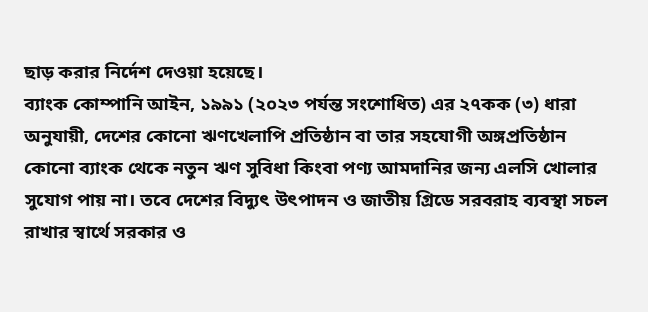ছাড় করার নির্দেশ দেওয়া হয়েছে।
ব্যাংক কোম্পানি আইন, ১৯৯১ (২০২৩ পর্যন্ত সংশোধিত) এর ২৭কক (৩) ধারা অনুযায়ী, দেশের কোনো ঋণখেলাপি প্রতিষ্ঠান বা তার সহযোগী অঙ্গপ্রতিষ্ঠান কোনো ব্যাংক থেকে নতুন ঋণ সুবিধা কিংবা পণ্য আমদানির জন্য এলসি খোলার সুযোগ পায় না। তবে দেশের বিদ্যুৎ উৎপাদন ও জাতীয় গ্রিডে সরবরাহ ব্যবস্থা সচল রাখার স্বার্থে সরকার ও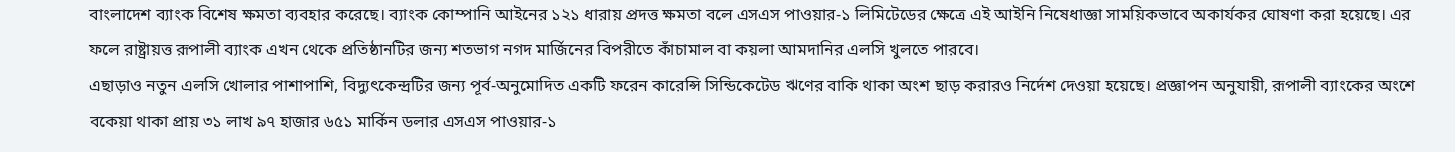বাংলাদেশ ব্যাংক বিশেষ ক্ষমতা ব্যবহার করেছে। ব্যাংক কোম্পানি আইনের ১২১ ধারায় প্রদত্ত ক্ষমতা বলে এসএস পাওয়ার-১ লিমিটেডের ক্ষেত্রে এই আইনি নিষেধাজ্ঞা সাময়িকভাবে অকার্যকর ঘোষণা করা হয়েছে। এর ফলে রাষ্ট্রায়ত্ত রূপালী ব্যাংক এখন থেকে প্রতিষ্ঠানটির জন্য শতভাগ নগদ মার্জিনের বিপরীতে কাঁচামাল বা কয়লা আমদানির এলসি খুলতে পারবে।
এছাড়াও নতুন এলসি খোলার পাশাপাশি, বিদ্যুৎকেন্দ্রটির জন্য পূর্ব-অনুমোদিত একটি ফরেন কারেন্সি সিন্ডিকেটেড ঋণের বাকি থাকা অংশ ছাড় করারও নির্দেশ দেওয়া হয়েছে। প্রজ্ঞাপন অনুযায়ী, রূপালী ব্যাংকের অংশে বকেয়া থাকা প্রায় ৩১ লাখ ৯৭ হাজার ৬৫১ মার্কিন ডলার এসএস পাওয়ার-১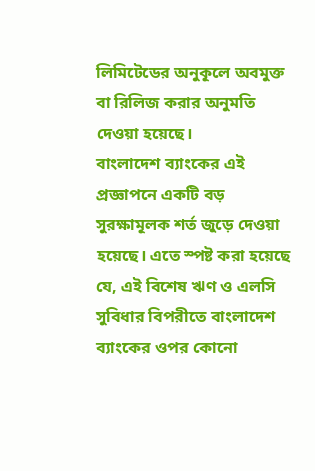লিমিটেডের অনুকূলে অবমুক্ত বা রিলিজ করার অনুমতি দেওয়া হয়েছে।
বাংলাদেশ ব্যাংকের এই প্রজ্ঞাপনে একটি বড় সুরক্ষামূলক শর্ত জুড়ে দেওয়া হয়েছে। এতে স্পষ্ট করা হয়েছে যে, এই বিশেষ ঋণ ও এলসি সুবিধার বিপরীতে বাংলাদেশ ব্যাংকের ওপর কোনো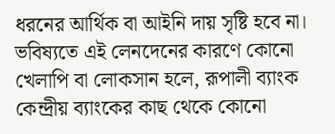ধরনের আর্থিক বা আইনি দায় সৃষ্টি হবে না। ভবিষ্যতে এই লেনদেনের কারণে কোনো খেলাপি বা লোকসান হলে, রূপালী ব্যাংক কেন্দ্রীয় ব্যাংকের কাছ থেকে কোনো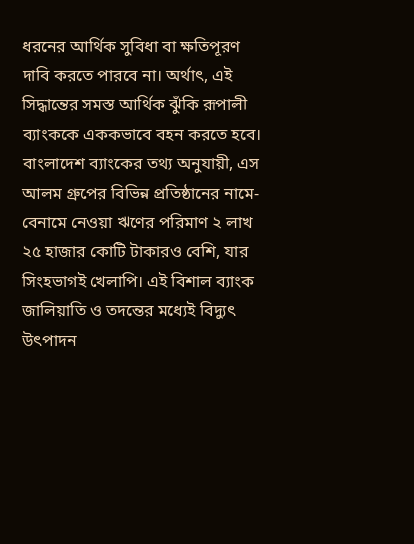ধরনের আর্থিক সুবিধা বা ক্ষতিপূরণ দাবি করতে পারবে না। অর্থাৎ, এই সিদ্ধান্তের সমস্ত আর্থিক ঝুঁকি রূপালী ব্যাংককে এককভাবে বহন করতে হবে।
বাংলাদেশ ব্যাংকের তথ্য অনুযায়ী, এস আলম গ্রুপের বিভিন্ন প্রতিষ্ঠানের নামে-বেনামে নেওয়া ঋণের পরিমাণ ২ লাখ ২৫ হাজার কোটি টাকারও বেশি, যার সিংহভাগই খেলাপি। এই বিশাল ব্যাংক জালিয়াতি ও তদন্তের মধ্যেই বিদ্যুৎ উৎপাদন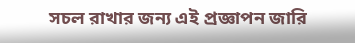সচল রাখার জন্য এই প্রজ্ঞাপন জারি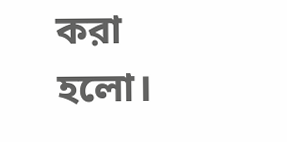করা হলো।